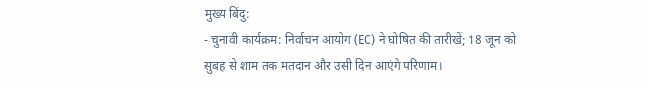मुख्य बिंदु:
- चुनावी कार्यक्रम: निर्वाचन आयोग (EC) ने घोषित की तारीखें; 18 जून को सुबह से शाम तक मतदान और उसी दिन आएंगे परिणाम।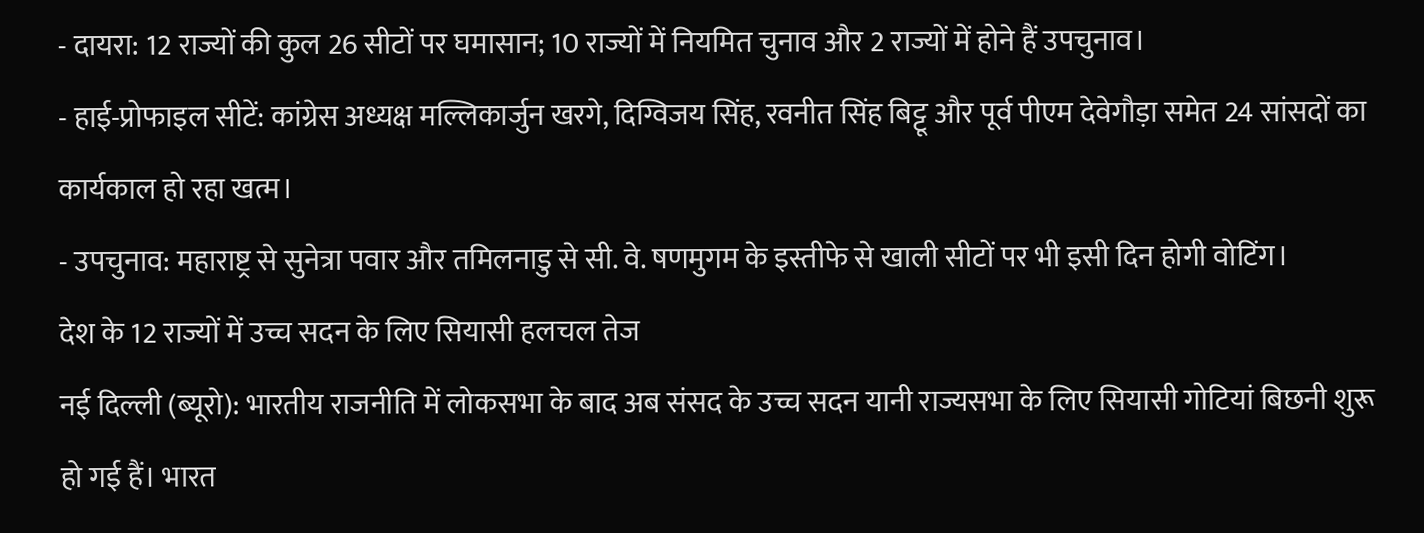- दायरा: 12 राज्यों की कुल 26 सीटों पर घमासान; 10 राज्यों में नियमित चुनाव और 2 राज्यों में होने हैं उपचुनाव।
- हाई-प्रोफाइल सीटें: कांग्रेस अध्यक्ष मल्लिकार्जुन खरगे, दिग्विजय सिंह, रवनीत सिंह बिट्टू और पूर्व पीएम देवेगौड़ा समेत 24 सांसदों का कार्यकाल हो रहा खत्म।
- उपचुनाव: महाराष्ट्र से सुनेत्रा पवार और तमिलनाडु से सी. वे. षणमुगम के इस्तीफे से खाली सीटों पर भी इसी दिन होगी वोटिंग।
देश के 12 राज्यों में उच्च सदन के लिए सियासी हलचल तेज
नई दिल्ली (ब्यूरो): भारतीय राजनीति में लोकसभा के बाद अब संसद के उच्च सदन यानी राज्यसभा के लिए सियासी गोटियां बिछनी शुरू हो गई हैं। भारत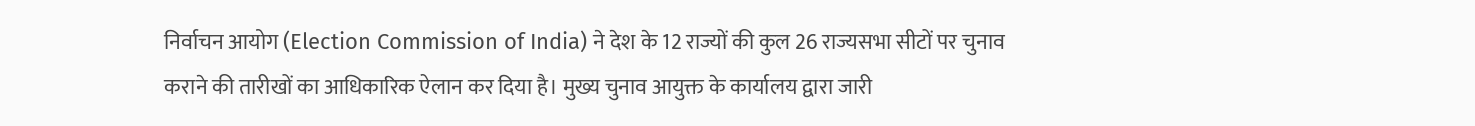निर्वाचन आयोग (Election Commission of India) ने देश के 12 राज्यों की कुल 26 राज्यसभा सीटों पर चुनाव कराने की तारीखों का आधिकारिक ऐलान कर दिया है। मुख्य चुनाव आयुक्त के कार्यालय द्वारा जारी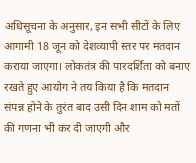अधिसूचना के अनुसार, इन सभी सीटों के लिए आगामी 18 जून को देशव्यापी स्तर पर मतदान कराया जाएगा। लोकतंत्र की पारदर्शिता को बनाए रखते हुए आयोग ने तय किया है कि मतदान संपन्न होने के तुरंत बाद उसी दिन शाम को मतों की गणना भी कर दी जाएगी और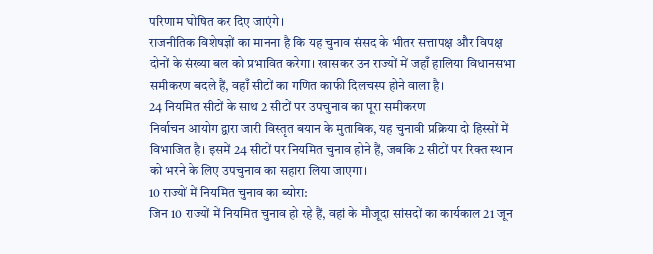परिणाम घोषित कर दिए जाएंगे।
राजनीतिक विशेषज्ञों का मानना है कि यह चुनाव संसद के भीतर सत्तापक्ष और विपक्ष दोनों के संख्या बल को प्रभावित करेगा। खासकर उन राज्यों में जहाँ हालिया विधानसभा समीकरण बदले हैं, वहाँ सीटों का गणित काफी दिलचस्प होने वाला है।
24 नियमित सीटों के साथ 2 सीटों पर उपचुनाव का पूरा समीकरण
निर्वाचन आयोग द्वारा जारी विस्तृत बयान के मुताबिक, यह चुनावी प्रक्रिया दो हिस्सों में विभाजित है। इसमें 24 सीटों पर नियमित चुनाव होने हैं, जबकि 2 सीटों पर रिक्त स्थान को भरने के लिए उपचुनाव का सहारा लिया जाएगा।
10 राज्यों में नियमित चुनाव का ब्योरा:
जिन 10 राज्यों में नियमित चुनाव हो रहे हैं, वहां के मौजूदा सांसदों का कार्यकाल 21 जून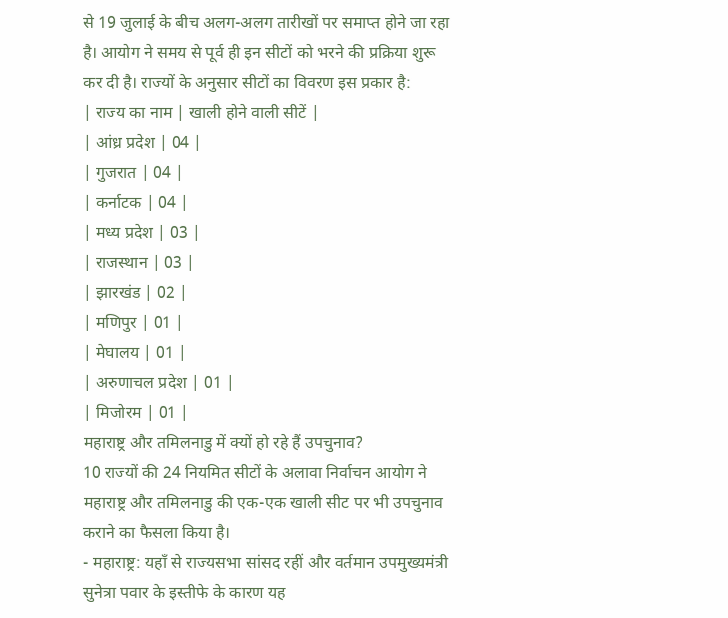से 19 जुलाई के बीच अलग-अलग तारीखों पर समाप्त होने जा रहा है। आयोग ने समय से पूर्व ही इन सीटों को भरने की प्रक्रिया शुरू कर दी है। राज्यों के अनुसार सीटों का विवरण इस प्रकार है:
| राज्य का नाम | खाली होने वाली सीटें |
| आंध्र प्रदेश | 04 |
| गुजरात | 04 |
| कर्नाटक | 04 |
| मध्य प्रदेश | 03 |
| राजस्थान | 03 |
| झारखंड | 02 |
| मणिपुर | 01 |
| मेघालय | 01 |
| अरुणाचल प्रदेश | 01 |
| मिजोरम | 01 |
महाराष्ट्र और तमिलनाडु में क्यों हो रहे हैं उपचुनाव?
10 राज्यों की 24 नियमित सीटों के अलावा निर्वाचन आयोग ने महाराष्ट्र और तमिलनाडु की एक-एक खाली सीट पर भी उपचुनाव कराने का फैसला किया है।
- महाराष्ट्र: यहाँ से राज्यसभा सांसद रहीं और वर्तमान उपमुख्यमंत्री सुनेत्रा पवार के इस्तीफे के कारण यह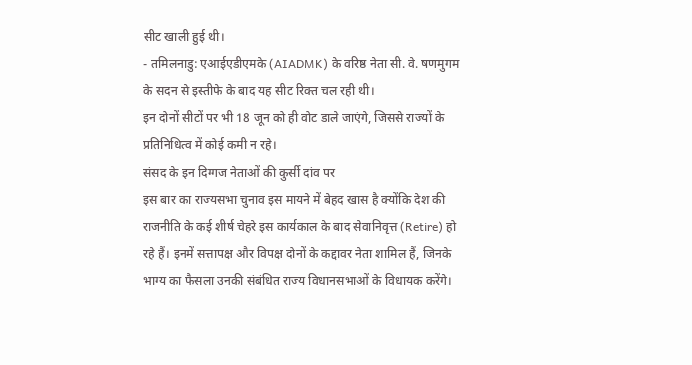सीट खाली हुई थी।
- तमिलनाडु: एआईएडीएमके (AIADMK) के वरिष्ठ नेता सी. वे. षणमुगम के सदन से इस्तीफे के बाद यह सीट रिक्त चल रही थी।
इन दोनों सीटों पर भी 18 जून को ही वोट डाले जाएंगे, जिससे राज्यों के प्रतिनिधित्व में कोई कमी न रहे।
संसद के इन दिग्गज नेताओं की कुर्सी दांव पर
इस बार का राज्यसभा चुनाव इस मायने में बेहद खास है क्योंकि देश की राजनीति के कई शीर्ष चेहरे इस कार्यकाल के बाद सेवानिवृत्त (Retire) हो रहे हैं। इनमें सत्तापक्ष और विपक्ष दोनों के कद्दावर नेता शामिल हैं, जिनके भाग्य का फैसला उनकी संबंधित राज्य विधानसभाओं के विधायक करेंगे।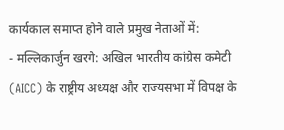कार्यकाल समाप्त होने वाले प्रमुख नेताओं में:
- मल्लिकार्जुन खरगे: अखिल भारतीय कांग्रेस कमेटी (AICC) के राष्ट्रीय अध्यक्ष और राज्यसभा में विपक्ष के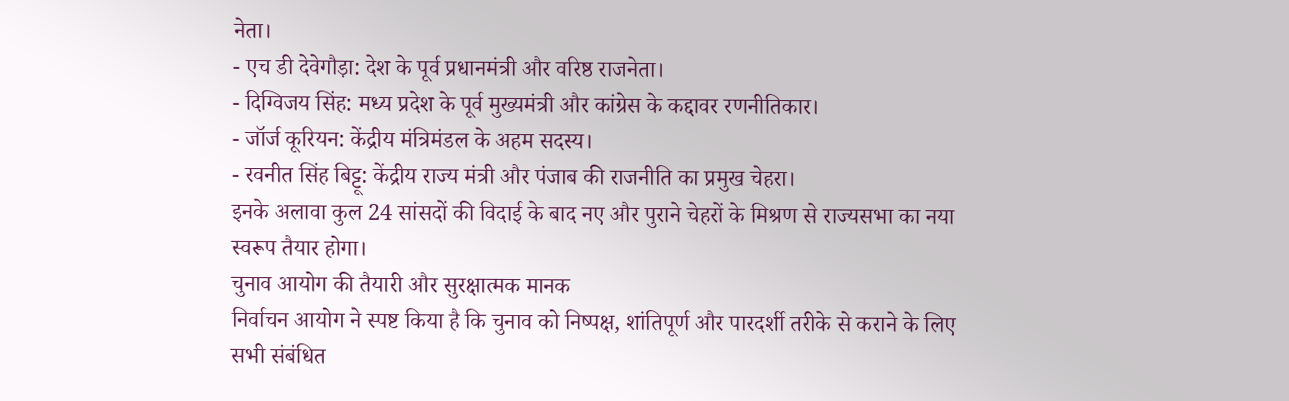नेता।
- एच डी देवेगौड़ा: देश के पूर्व प्रधानमंत्री और वरिष्ठ राजनेता।
- दिग्विजय सिंह: मध्य प्रदेश के पूर्व मुख्यमंत्री और कांग्रेस के कद्दावर रणनीतिकार।
- जॉर्ज कूरियन: केंद्रीय मंत्रिमंडल के अहम सदस्य।
- रवनीत सिंह बिट्टू: केंद्रीय राज्य मंत्री और पंजाब की राजनीति का प्रमुख चेहरा।
इनके अलावा कुल 24 सांसदों की विदाई के बाद नए और पुराने चेहरों के मिश्रण से राज्यसभा का नया स्वरूप तैयार होगा।
चुनाव आयोग की तैयारी और सुरक्षात्मक मानक
निर्वाचन आयोग ने स्पष्ट किया है कि चुनाव को निष्पक्ष, शांतिपूर्ण और पारदर्शी तरीके से कराने के लिए सभी संबंधित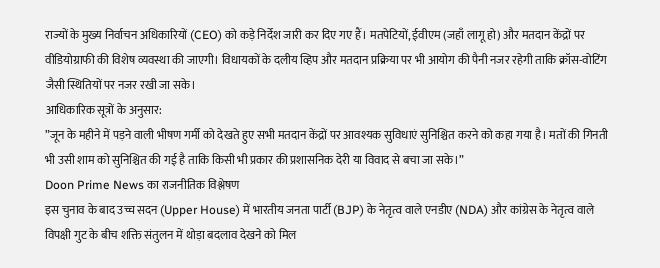राज्यों के मुख्य निर्वाचन अधिकारियों (CEO) को कड़े निर्देश जारी कर दिए गए हैं। मतपेटियों, ईवीएम (जहाँ लागू हो) और मतदान केंद्रों पर वीडियोग्राफी की विशेष व्यवस्था की जाएगी। विधायकों के दलीय व्हिप और मतदान प्रक्रिया पर भी आयोग की पैनी नजर रहेगी ताकि क्रॉस-वोटिंग जैसी स्थितियों पर नजर रखी जा सके।
आधिकारिक सूत्रों के अनुसार:
”जून के महीने में पड़ने वाली भीषण गर्मी को देखते हुए सभी मतदान केंद्रों पर आवश्यक सुविधाएं सुनिश्चित करने को कहा गया है। मतों की गिनती भी उसी शाम को सुनिश्चित की गई है ताकि किसी भी प्रकार की प्रशासनिक देरी या विवाद से बचा जा सके।”
Doon Prime News का राजनीतिक विश्लेषण
इस चुनाव के बाद उच्च सदन (Upper House) में भारतीय जनता पार्टी (BJP) के नेतृत्व वाले एनडीए (NDA) और कांग्रेस के नेतृत्व वाले विपक्षी गुट के बीच शक्ति संतुलन में थोड़ा बदलाव देखने को मिल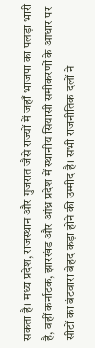सकता है। मध्य प्रदेश, राजस्थान और गुजरात जैसे राज्यों में जहाँ भाजपा का पलड़ा भारी है, वहीं कर्नाटक, झारखंड और आंध्र प्रदेश में स्थानीय सियासी समीकरणों के आधार पर सीटों का बंटवारा बेहद कड़ा होने की उम्मीद है। सभी राजनीतिक दलों ने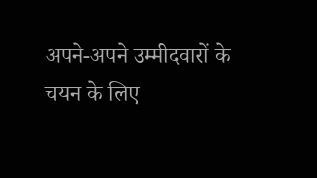अपने-अपने उम्मीदवारों के चयन के लिए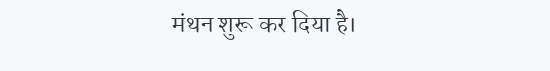मंथन शुरू कर दिया है।